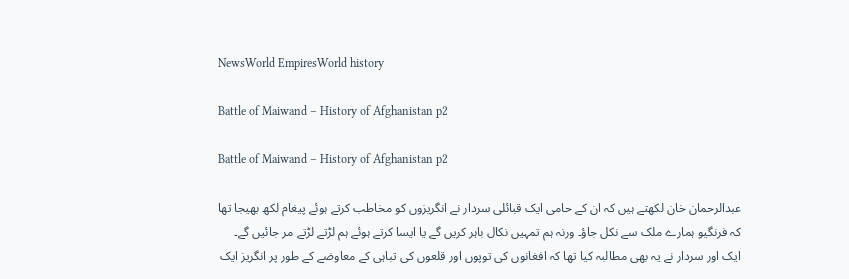NewsWorld EmpiresWorld history

Battle of Maiwand – History of Afghanistan p2

Battle of Maiwand – History of Afghanistan p2

عبدالرحمان خان لکھتے ہیں کہ ان کے حامی ایک قبائلی سردار نے انگریزوں کو مخاطب کرتے ہوئے پیغام لکھ بھیجا تھا کہ فرنگیو ہمارے ملک سے نکل جاؤ۔ ورنہ ہم تمہیں نکال باہر کریں گے یا ایسا کرتے ہوئے ہم لڑتے لڑتے مر جائیں گے۔ ایک اور سردار نے یہ بھی مطالبہ کیا تھا کہ افغانوں کی توپوں اور قلعوں کی تباہی کے معاوضے کے طور پر انگریز ایک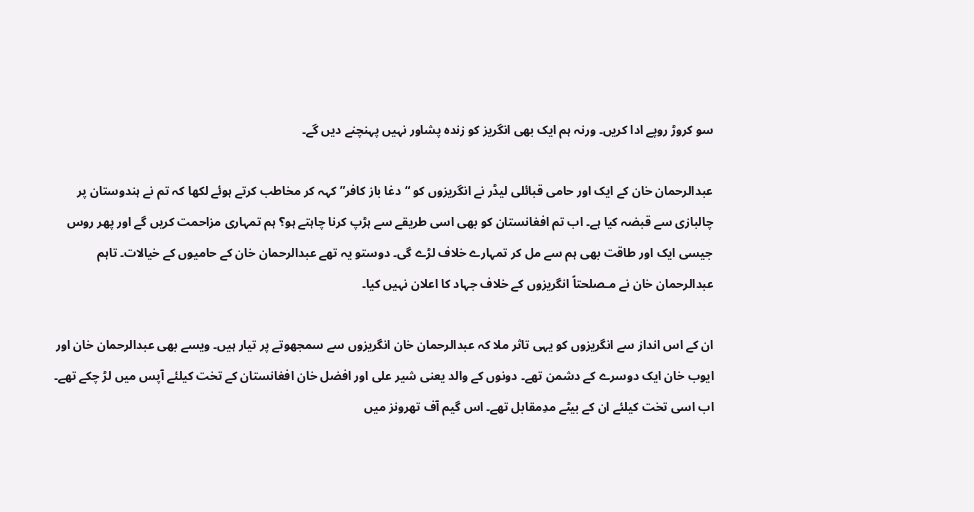سو کروڑ روپے ادا کریں۔ ورنہ ہم ایک بھی انگریز کو زندہ پشاور نہیں پہنچنے دیں گے۔

عبدالرحمان خان کے ایک اور حامی قبائلی لیڈر نے انگریزوں کو “دغا باز کافر” کہہ کر مخاطب کرتے ہوئے لکھا کہ تم نے ہندوستان پر چالبازی سے قبضہ کیا ہے۔ اب تم افغانستان کو بھی اسی طریقے سے ہڑپ کرنا چاہتے ہو؟ ہم تمہاری مزاحمت کریں گے اور پھر روس جیسی ایک اور طاقت بھی ہم سے مل کر تمہارے خلاف لڑے گی۔ دوستو یہ تھے عبدالرحمان خان کے حامیوں کے خیالات۔ تاہم عبدالرحمان خان نے مـصلحتاً انگریزوں کے خلاف جہاد کا اعلان نہیں کیا۔

ان کے اس انداز سے انگریزوں کو یہی تاثر ملا کہ عبدالرحمان خان انگریزوں سے سمجھوتے پر تیار ہیں۔ ویسے بھی عبدالرحمان خان اور ایوب خان ایک دوسرے کے دشمن تھے۔ دونوں کے والد یعنی شیر علی اور افضل خان افغانستان کے تخت کیلئے آپس میں لڑ چکے تھے۔ اب اسی تخت کیلئے ان کے بیٹے مدِمقابل تھے۔ اس گیم آف تھرونز میں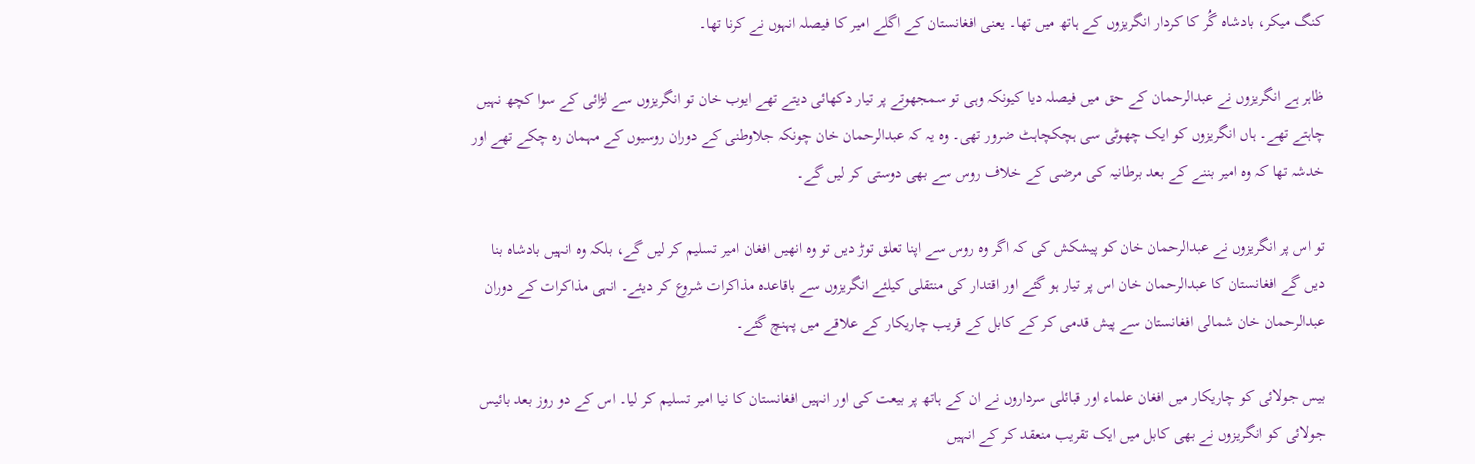کنگ میکر، بادشاہ گُر کا کردار انگریزوں کے ہاتھ میں تھا۔ یعنی افغانستان کے اگلے امیر کا فیصلہ انہوں نے کرنا تھا۔

ظاہر ہے انگریزوں نے عبدالرحمان کے حق میں فیصلہ دیا کیونکہ وہی تو سمجھوتے پر تیار دکھائی دیتے تھے ایوب خان تو انگریزوں سے لڑائی کے سوا کچھ نہیں چاہتے تھے۔ ہاں انگریزوں کو ایک چھوٹی سی ہچکچاہٹ ضرور تھی۔ وہ یہ کہ عبدالرحمان خان چونکہ جلاوطنی کے دوران روسیوں کے مہمان رہ چکے تھے اور خدشہ تھا کہ وہ امیر بننے کے بعد برطانیہ کی مرضی کے خلاف روس سے بھی دوستی کر لیں گے۔

تو اس پر انگریزوں نے عبدالرحمان خان کو پیشکش کی کہ اگر وہ روس سے اپنا تعلق توڑ دیں تو وہ انھیں افغان امیر تسلیم کر لیں گے، بلکہ وہ انہیں بادشاہ بنا دیں گے افغانستان کا عبدالرحمان خان اس پر تیار ہو گئے اور اقتدار کی منتقلی کیلئے انگریزوں سے باقاعدہ مذاکرات شروع کر دیئے۔ انہی مذاکرات کے دوران عبدالرحمان خان شمالی افغانستان سے پیش قدمی کر کے کابل کے قریب چاریکار کے علاقے میں پہنچ گئے۔

بیس جولائی کو چاریکار میں افغان علماء اور قبائلی سرداروں نے ان کے ہاتھ پر بیعت کی اور انہیں افغانستان کا نیا امیر تسلیم کر لیا۔ اس کے دو روز بعد بائیس جولائی کو انگریزوں نے بھی کابل میں ایک تقریب منعقد کر کے انہیں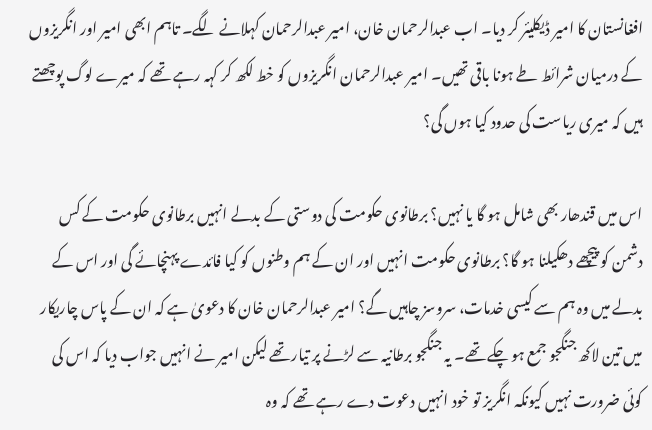افغانستان کا امیر ڈیکلیئر کر دیا۔ اب عبدالرحمان خان، امیر عبدالرحمان کہلانے لگے۔ تاہم ابھی امیر اور انگریزوں کے درمیان شرائط طے ہونا باقی تھیں۔ امیر عبدالرحمان انگریزوں کو خط لکھ کر کہہ رہے تھے کہ میرے لوگ پوچھتے ہیں کہ میری ریاست کی حدود کیا ہوں گی؟

اس میں قندھار بھی شامل ہو گا یا نہیں؟ برطانوی حکومت کی دوستی کے بدلے انہیں برطانوی حکومت کے کس دشمن کو پیچھے دھکیلنا ہو گا؟ برطانوی حکومت انہیں اور ان کے ہم وطنوں کو کیا فائدے پہنچائے گی اور اس کے بدلے میں وہ ہم سے کیسی خدمات، سروسز چاہیں گے؟ امیر عبدالرحمان خان کا دعویٰ ہے کہ ان کے پاس چاریکار میں تین لاکھ جنگجو جمع ہو چکے تھے۔ یہ جنگجو برطانیہ سے لڑنے پر تیار تھے لیکن امیر نے انہیں جواب دیا کہ اس کی کوئی ضرورت نہیں کیونکہ انگریز تو خود انہیں دعوت دے رہے تھے کہ وہ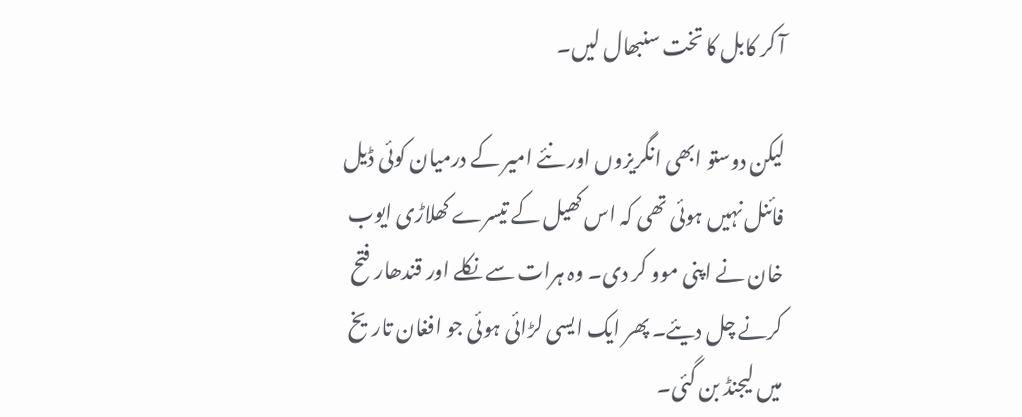آ کر کابل کا تخت سنبھال لیں۔

لیکن دوستو ابھی انگریزوں اور نئے امیر کے درمیان کوئی ڈیل فائنل نہیں ہوئی تھی کہ اس کھیل کے تیسرے کھلاڑی ایوب خان نے اپنی موو کر دی۔ وہ ہرات سے نکلے اور قندھار فتح کرنے چل دیئے۔ پھر ایک ایسی لڑائی ہوئی جو افغان تاریخ میں لیجنڈ بن گئی۔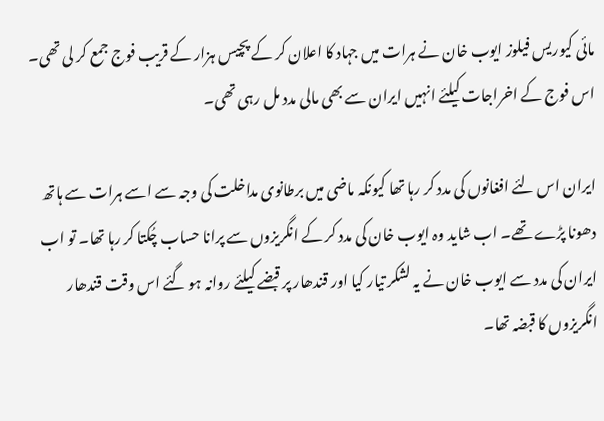مائی کیوریس فیلوز ایوب خان نے ہرات میں جہاد کا اعلان کر کے پچیس ہزار کے قریب فوج جمع کر لی تھی۔ اس فوج کے اخراجات کیلئے انہیں ایران سے بھی مالی مدد مل رہی تھی۔

ایران اس لئے افغانوں کی مدد کر رہا تھا کیونکہ ماضی میں برطانوی مداخلت کی وجہ سے اسے ہرات سے ہاتھ دھونا پڑے تھے۔ اب شاید وہ ایوب خان کی مدد کر کے انگریزوں سے پرانا حساب چُکتا کر رہا تھا۔ تو اب ایران کی مدد سے ایوب خان نے یہ لشکر تیار کیا اور قندھار پر قبضے کیلئے روانہ ہو گئے اس وقت قندھار انگریزوں کا قبضہ تھا۔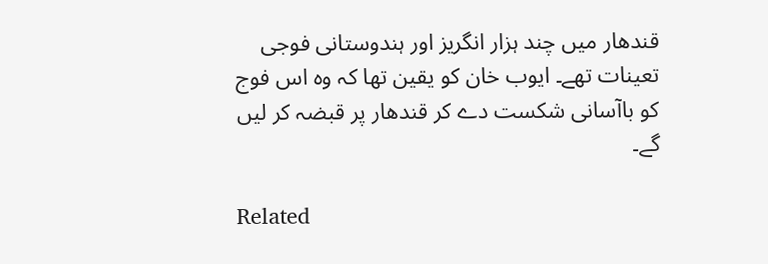قندھار میں چند ہزار انگریز اور ہندوستانی فوجی تعینات تھے۔ ایوب خان کو یقین تھا کہ وہ اس فوج کو باآسانی شکست دے کر قندھار پر قبضہ کر لیں گے۔

Related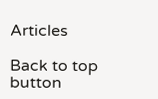Articles

Back to top button